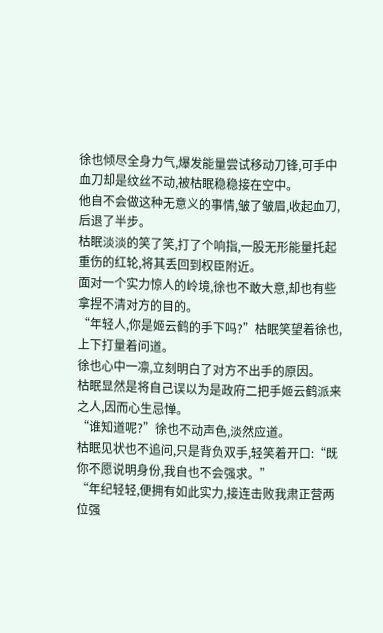徐也倾尽全身力气,爆发能量尝试移动刀锋,可手中血刀却是纹丝不动,被枯眠稳稳接在空中。
他自不会做这种无意义的事情,皱了皱眉,收起血刀,后退了半步。
枯眠淡淡的笑了笑,打了个响指,一股无形能量托起重伤的红轮,将其丢回到权臣附近。
面对一个实力惊人的岭境,徐也不敢大意,却也有些拿捏不清对方的目的。
“年轻人,你是姬云鹤的手下吗?”枯眠笑望着徐也,上下打量着问道。
徐也心中一凛,立刻明白了对方不出手的原因。
枯眠显然是将自己误以为是政府二把手姬云鹤派来之人,因而心生忌惮。
“谁知道呢?”徐也不动声色,淡然应道。
枯眠见状也不追问,只是背负双手,轻笑着开口:“既你不愿说明身份,我自也不会强求。”
“年纪轻轻,便拥有如此实力,接连击败我肃正营两位强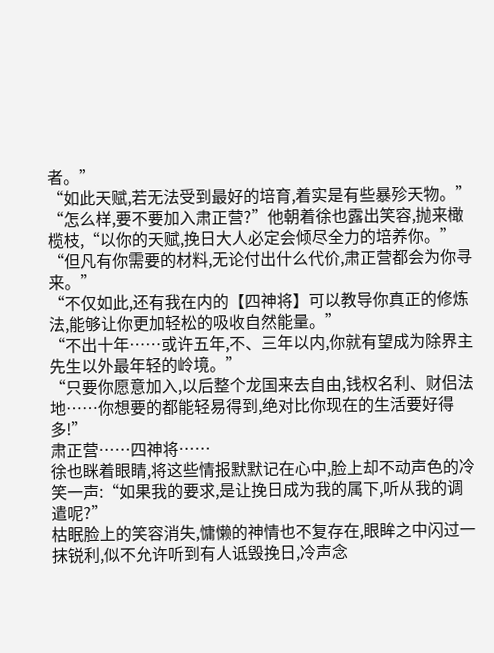者。”
“如此天赋,若无法受到最好的培育,着实是有些暴殄天物。”
“怎么样,要不要加入肃正营?”他朝着徐也露出笑容,抛来橄榄枝,“以你的天赋,挽日大人必定会倾尽全力的培养你。”
“但凡有你需要的材料,无论付出什么代价,肃正营都会为你寻来。”
“不仅如此,还有我在内的【四神将】可以教导你真正的修炼法,能够让你更加轻松的吸收自然能量。”
“不出十年……或许五年,不、三年以内,你就有望成为除界主先生以外最年轻的岭境。”
“只要你愿意加入,以后整个龙国来去自由,钱权名利、财侣法地……你想要的都能轻易得到,绝对比你现在的生活要好得多!”
肃正营……四神将……
徐也眯着眼睛,将这些情报默默记在心中,脸上却不动声色的冷笑一声:“如果我的要求,是让挽日成为我的属下,听从我的调遣呢?”
枯眠脸上的笑容消失,慵懒的神情也不复存在,眼眸之中闪过一抹锐利,似不允许听到有人诋毁挽日,冷声念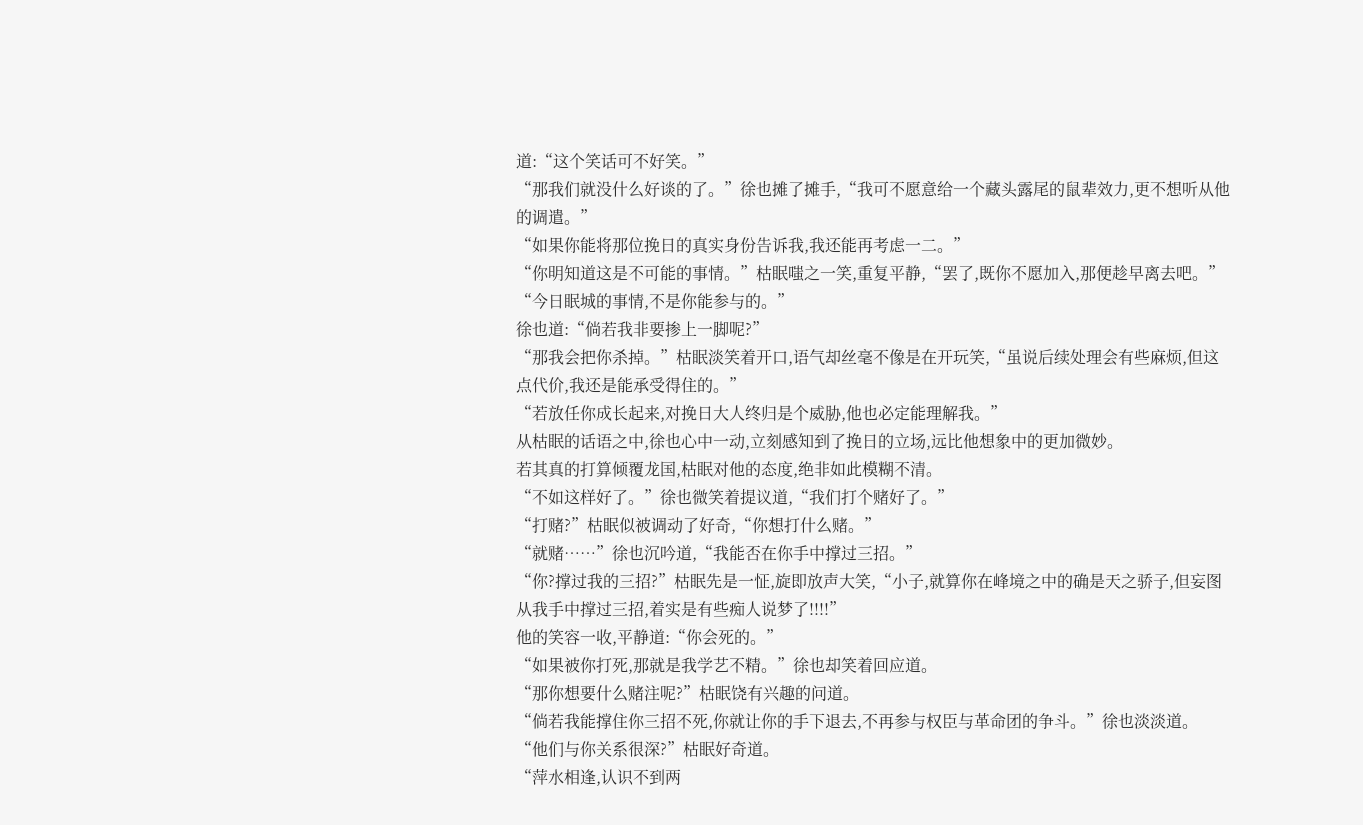道:“这个笑话可不好笑。”
“那我们就没什么好谈的了。”徐也摊了摊手,“我可不愿意给一个藏头露尾的鼠辈效力,更不想听从他的调遣。”
“如果你能将那位挽日的真实身份告诉我,我还能再考虑一二。”
“你明知道这是不可能的事情。”枯眠嗤之一笑,重复平静,“罢了,既你不愿加入,那便趁早离去吧。”
“今日眠城的事情,不是你能参与的。”
徐也道:“倘若我非要掺上一脚呢?”
“那我会把你杀掉。”枯眠淡笑着开口,语气却丝毫不像是在开玩笑,“虽说后续处理会有些麻烦,但这点代价,我还是能承受得住的。”
“若放任你成长起来,对挽日大人终归是个威胁,他也必定能理解我。”
从枯眠的话语之中,徐也心中一动,立刻感知到了挽日的立场,远比他想象中的更加微妙。
若其真的打算倾覆龙国,枯眠对他的态度,绝非如此模糊不清。
“不如这样好了。”徐也微笑着提议道,“我们打个赌好了。”
“打赌?”枯眠似被调动了好奇,“你想打什么赌。”
“就赌……”徐也沉吟道,“我能否在你手中撑过三招。”
“你?撑过我的三招?”枯眠先是一怔,旋即放声大笑,“小子,就算你在峰境之中的确是天之骄子,但妄图从我手中撑过三招,着实是有些痴人说梦了!!!!”
他的笑容一收,平静道:“你会死的。”
“如果被你打死,那就是我学艺不精。”徐也却笑着回应道。
“那你想要什么赌注呢?”枯眠饶有兴趣的问道。
“倘若我能撑住你三招不死,你就让你的手下退去,不再参与权臣与革命团的争斗。”徐也淡淡道。
“他们与你关系很深?”枯眠好奇道。
“萍水相逢,认识不到两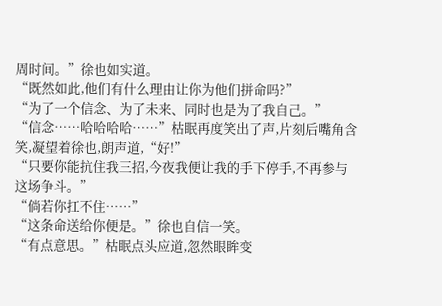周时间。”徐也如实道。
“既然如此,他们有什么理由让你为他们拼命吗?”
“为了一个信念、为了未来、同时也是为了我自己。”
“信念……哈哈哈哈……”枯眠再度笑出了声,片刻后嘴角含笑,凝望着徐也,朗声道,“好!”
“只要你能抗住我三招,今夜我便让我的手下停手,不再参与这场争斗。”
“倘若你扛不住……”
“这条命送给你便是。”徐也自信一笑。
“有点意思。”枯眠点头应道,忽然眼眸变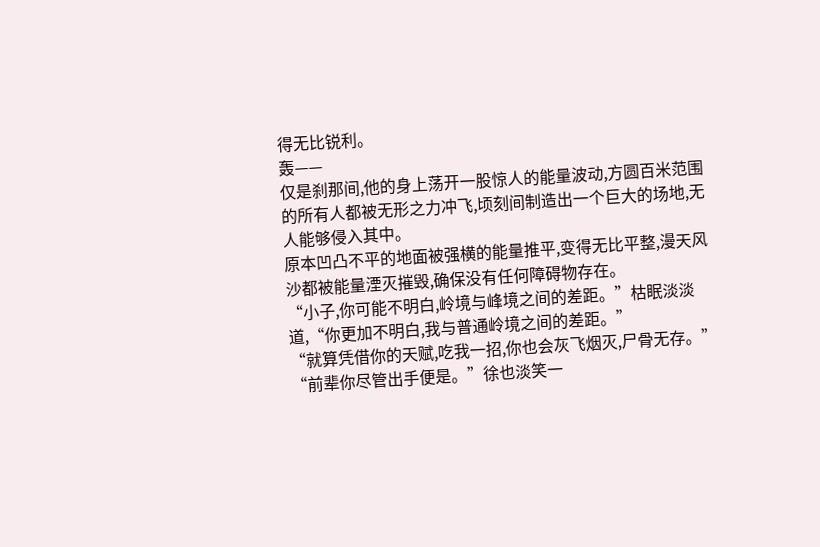得无比锐利。
轰——
仅是刹那间,他的身上荡开一股惊人的能量波动,方圆百米范围的所有人都被无形之力冲飞,顷刻间制造出一个巨大的场地,无人能够侵入其中。
原本凹凸不平的地面被强横的能量推平,变得无比平整,漫天风沙都被能量湮灭摧毁,确保没有任何障碍物存在。
“小子,你可能不明白,岭境与峰境之间的差距。”枯眠淡淡道,“你更加不明白,我与普通岭境之间的差距。”
“就算凭借你的天赋,吃我一招,你也会灰飞烟灭,尸骨无存。”
“前辈你尽管出手便是。”徐也淡笑一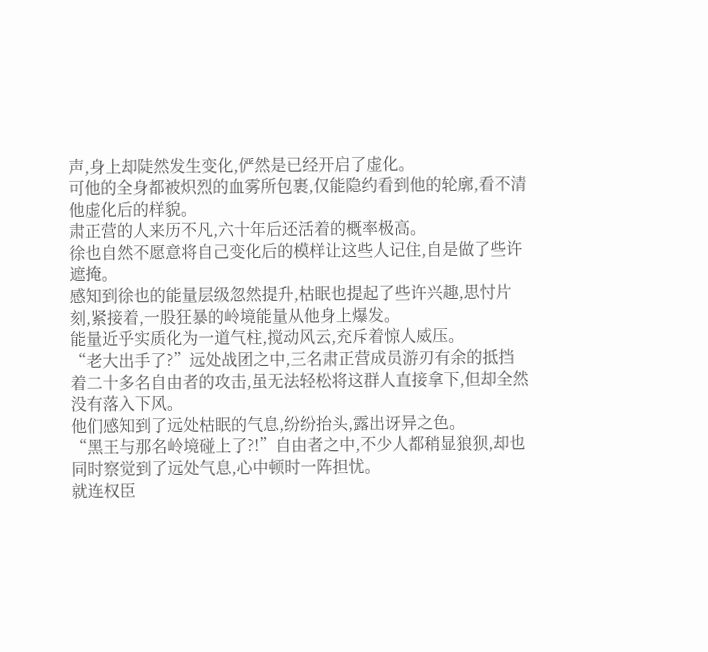声,身上却陡然发生变化,俨然是已经开启了虚化。
可他的全身都被炽烈的血雾所包裹,仅能隐约看到他的轮廓,看不清他虚化后的样貌。
肃正营的人来历不凡,六十年后还活着的概率极高。
徐也自然不愿意将自己变化后的模样让这些人记住,自是做了些许遮掩。
感知到徐也的能量层级忽然提升,枯眠也提起了些许兴趣,思忖片刻,紧接着,一股狂暴的岭境能量从他身上爆发。
能量近乎实质化为一道气柱,搅动风云,充斥着惊人威压。
“老大出手了?”远处战团之中,三名肃正营成员游刃有余的抵挡着二十多名自由者的攻击,虽无法轻松将这群人直接拿下,但却全然没有落入下风。
他们感知到了远处枯眠的气息,纷纷抬头,露出讶异之色。
“黑王与那名岭境碰上了?!”自由者之中,不少人都稍显狼狈,却也同时察觉到了远处气息,心中顿时一阵担忧。
就连权臣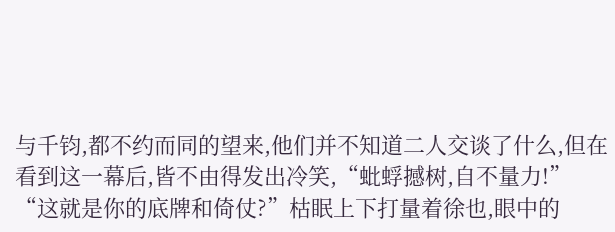与千钧,都不约而同的望来,他们并不知道二人交谈了什么,但在看到这一幕后,皆不由得发出冷笑,“蚍蜉撼树,自不量力!”
“这就是你的底牌和倚仗?”枯眠上下打量着徐也,眼中的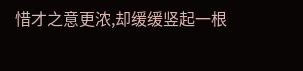惜才之意更浓,却缓缓竖起一根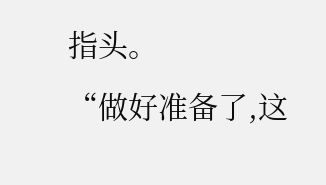指头。
“做好准备了,这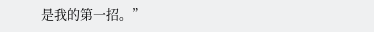是我的第一招。”